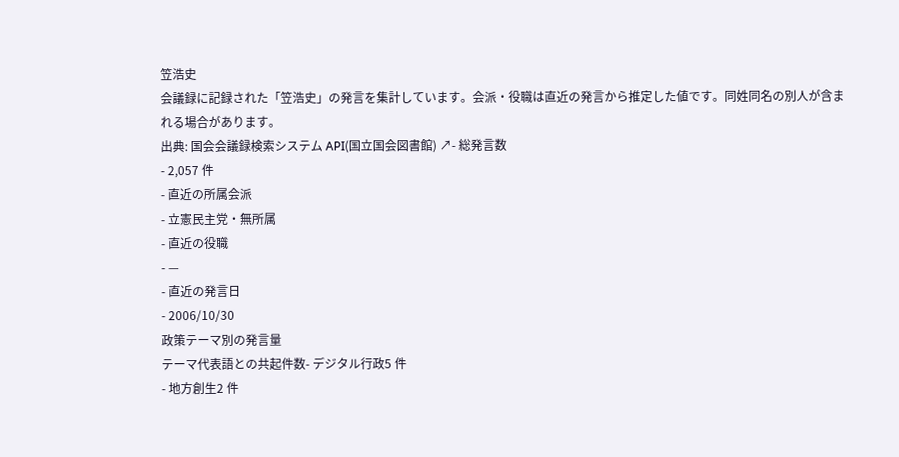笠浩史
会議録に記録された「笠浩史」の発言を集計しています。会派・役職は直近の発言から推定した値です。同姓同名の別人が含まれる場合があります。
出典: 国会会議録検索システム API(国立国会図書館) ↗- 総発言数
- 2,057 件
- 直近の所属会派
- 立憲民主党・無所属
- 直近の役職
- —
- 直近の発言日
- 2006/10/30
政策テーマ別の発言量
テーマ代表語との共起件数- デジタル行政5 件
- 地方創生2 件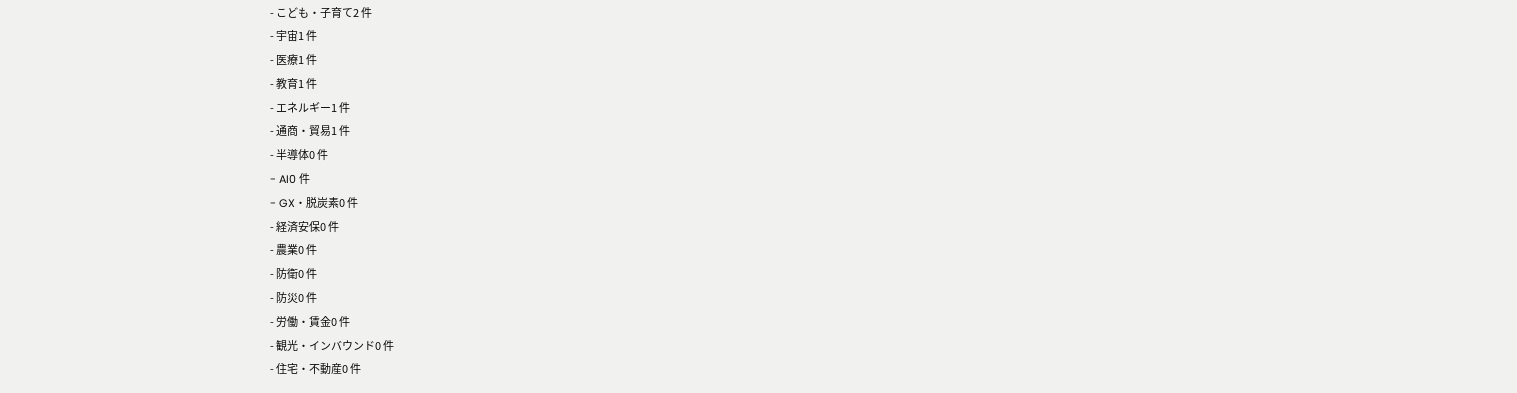- こども・子育て2 件
- 宇宙1 件
- 医療1 件
- 教育1 件
- エネルギー1 件
- 通商・貿易1 件
- 半導体0 件
- AI0 件
- GX・脱炭素0 件
- 経済安保0 件
- 農業0 件
- 防衛0 件
- 防災0 件
- 労働・賃金0 件
- 観光・インバウンド0 件
- 住宅・不動産0 件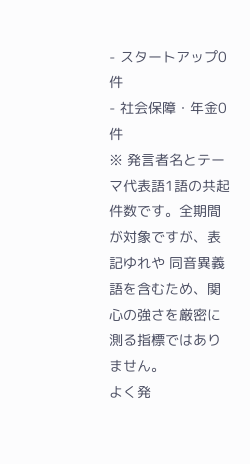- スタートアップ0 件
- 社会保障・年金0 件
※ 発言者名とテーマ代表語1語の共起件数です。全期間が対象ですが、表記ゆれや 同音異義語を含むため、関心の強さを厳密に測る指標ではありません。
よく発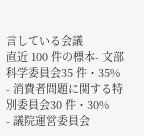言している会議
直近 100 件の標本- 文部科学委員会35 件・35%
- 消費者問題に関する特別委員会30 件・30%
- 議院運営委員会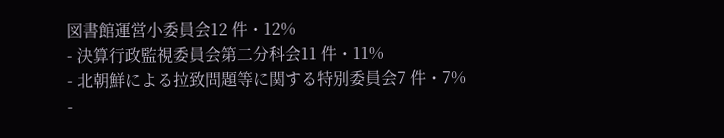図書館運営小委員会12 件・12%
- 決算行政監視委員会第二分科会11 件・11%
- 北朝鮮による拉致問題等に関する特別委員会7 件・7%
-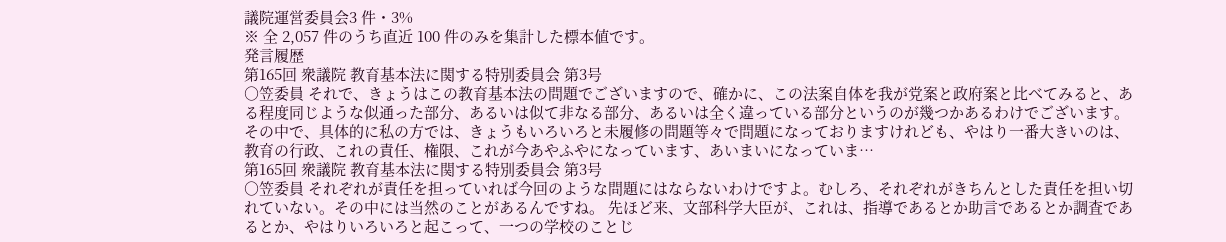議院運営委員会3 件・3%
※ 全 2,057 件のうち直近 100 件のみを集計した標本値です。
発言履歴
第165回 衆議院 教育基本法に関する特別委員会 第3号
○笠委員 それで、きょうはこの教育基本法の問題でございますので、確かに、この法案自体を我が党案と政府案と比べてみると、ある程度同じような似通った部分、あるいは似て非なる部分、あるいは全く違っている部分というのが幾つかあるわけでございます。 その中で、具体的に私の方では、きょうもいろいろと未履修の問題等々で問題になっておりますけれども、やはり一番大きいのは、教育の行政、これの責任、権限、これが今あやふやになっています、あいまいになっていま…
第165回 衆議院 教育基本法に関する特別委員会 第3号
○笠委員 それぞれが責任を担っていれば今回のような問題にはならないわけですよ。むしろ、それぞれがきちんとした責任を担い切れていない。その中には当然のことがあるんですね。 先ほど来、文部科学大臣が、これは、指導であるとか助言であるとか調査であるとか、やはりいろいろと起こって、一つの学校のことじ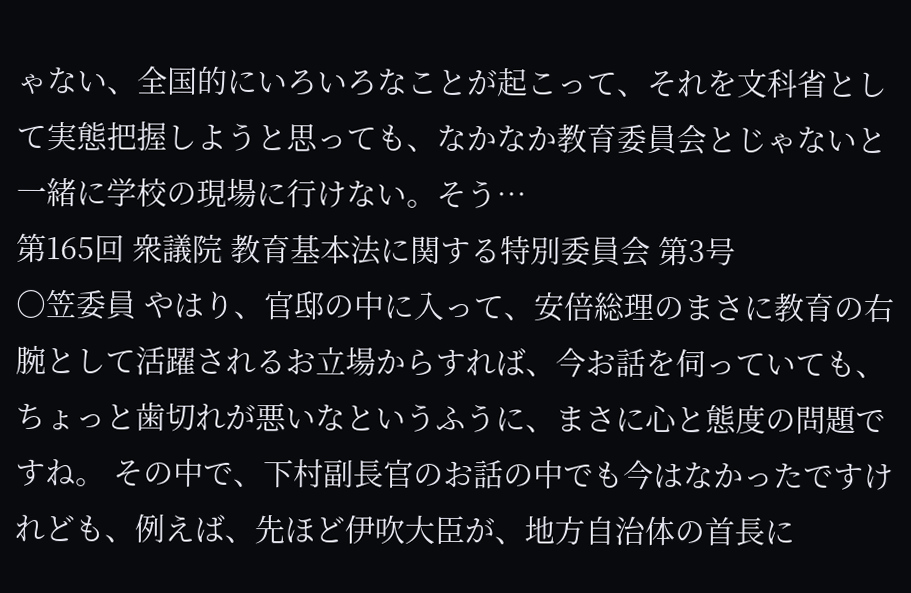ゃない、全国的にいろいろなことが起こって、それを文科省として実態把握しようと思っても、なかなか教育委員会とじゃないと一緒に学校の現場に行けない。そう…
第165回 衆議院 教育基本法に関する特別委員会 第3号
○笠委員 やはり、官邸の中に入って、安倍総理のまさに教育の右腕として活躍されるお立場からすれば、今お話を伺っていても、ちょっと歯切れが悪いなというふうに、まさに心と態度の問題ですね。 その中で、下村副長官のお話の中でも今はなかったですけれども、例えば、先ほど伊吹大臣が、地方自治体の首長に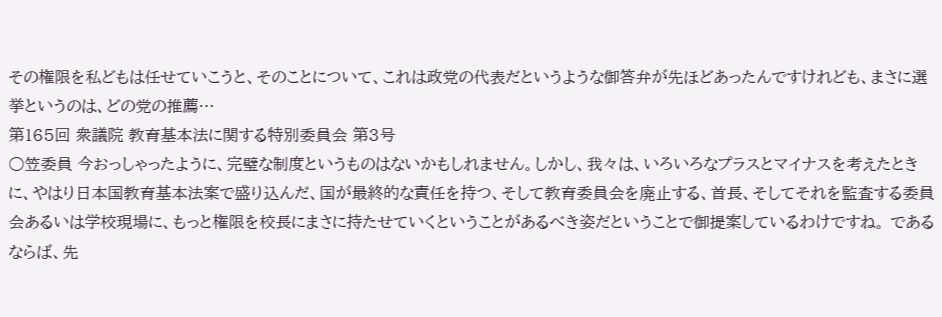その権限を私どもは任せていこうと、そのことについて、これは政党の代表だというような御答弁が先ほどあったんですけれども、まさに選挙というのは、どの党の推薦…
第165回 衆議院 教育基本法に関する特別委員会 第3号
○笠委員 今おっしゃったように、完璧な制度というものはないかもしれません。しかし、我々は、いろいろなプラスとマイナスを考えたときに、やはり日本国教育基本法案で盛り込んだ、国が最終的な責任を持つ、そして教育委員会を廃止する、首長、そしてそれを監査する委員会あるいは学校現場に、もっと権限を校長にまさに持たせていくということがあるべき姿だということで御提案しているわけですね。 であるならば、先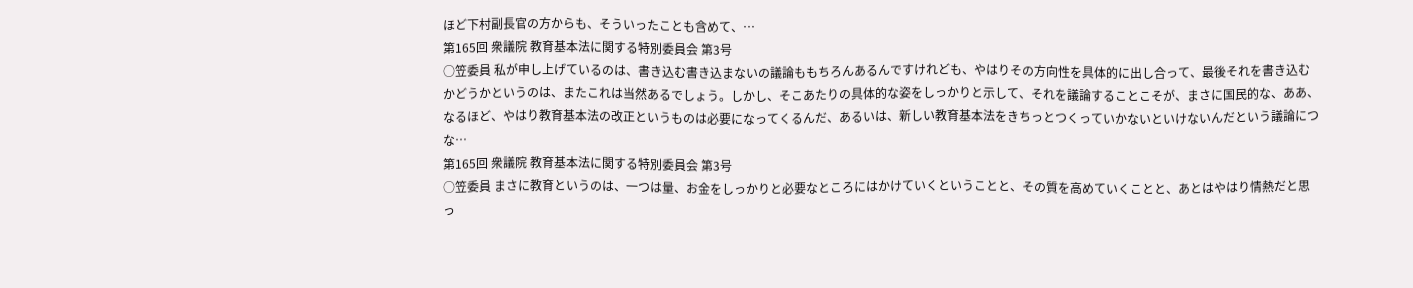ほど下村副長官の方からも、そういったことも含めて、…
第165回 衆議院 教育基本法に関する特別委員会 第3号
○笠委員 私が申し上げているのは、書き込む書き込まないの議論ももちろんあるんですけれども、やはりその方向性を具体的に出し合って、最後それを書き込むかどうかというのは、またこれは当然あるでしょう。しかし、そこあたりの具体的な姿をしっかりと示して、それを議論することこそが、まさに国民的な、ああ、なるほど、やはり教育基本法の改正というものは必要になってくるんだ、あるいは、新しい教育基本法をきちっとつくっていかないといけないんだという議論につな…
第165回 衆議院 教育基本法に関する特別委員会 第3号
○笠委員 まさに教育というのは、一つは量、お金をしっかりと必要なところにはかけていくということと、その質を高めていくことと、あとはやはり情熱だと思っ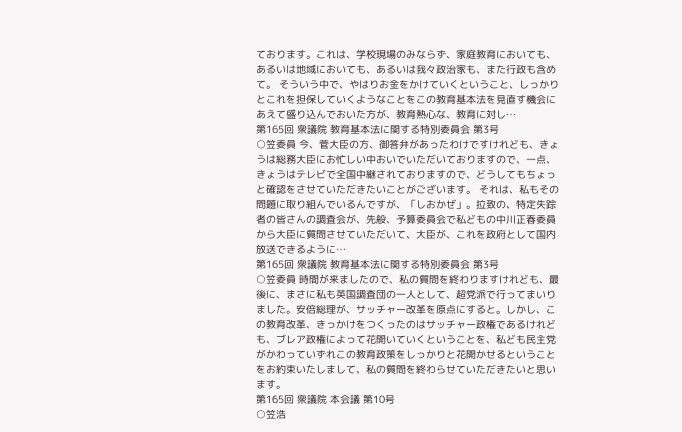ております。これは、学校現場のみならず、家庭教育においても、あるいは地域においても、あるいは我々政治家も、また行政も含めて。 そういう中で、やはりお金をかけていくということ、しっかりとこれを担保していくようなことをこの教育基本法を見直す機会にあえて盛り込んでおいた方が、教育熱心な、教育に対し…
第165回 衆議院 教育基本法に関する特別委員会 第3号
○笠委員 今、菅大臣の方、御答弁があったわけですけれども、きょうは総務大臣にお忙しい中おいでいただいておりますので、一点、きょうはテレビで全国中継されておりますので、どうしてもちょっと確認をさせていただきたいことがございます。 それは、私もその問題に取り組んでいるんですが、「しおかぜ」。拉致の、特定失踪者の皆さんの調査会が、先般、予算委員会で私どもの中川正春委員から大臣に質問させていただいて、大臣が、これを政府として国内放送できるように…
第165回 衆議院 教育基本法に関する特別委員会 第3号
○笠委員 時間が来ましたので、私の質問を終わりますけれども、最後に、まさに私も英国調査団の一人として、超党派で行ってまいりました。安倍総理が、サッチャー改革を原点にすると。しかし、この教育改革、きっかけをつくったのはサッチャー政権であるけれども、ブレア政権によって花開いていくということを、私ども民主党がかわっていずれこの教育政策をしっかりと花開かせるということをお約束いたしまして、私の質問を終わらせていただきたいと思います。
第165回 衆議院 本会議 第10号
○笠浩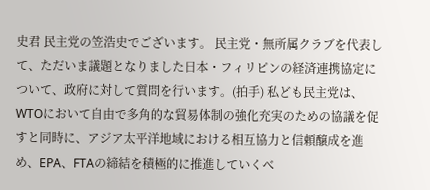史君 民主党の笠浩史でございます。 民主党・無所属クラブを代表して、ただいま議題となりました日本・フィリピンの経済連携協定について、政府に対して質問を行います。(拍手) 私ども民主党は、WTOにおいて自由で多角的な貿易体制の強化充実のための協議を促すと同時に、アジア太平洋地域における相互協力と信頼醸成を進め、EPA、FTAの締結を積極的に推進していくべ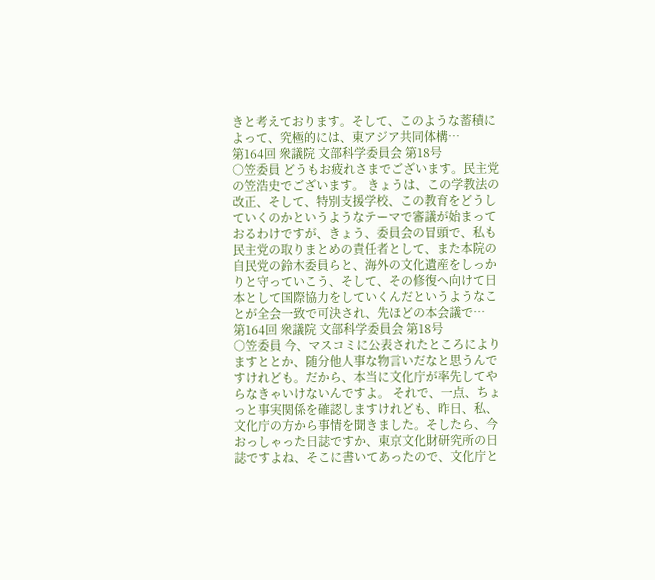きと考えております。そして、このような蓄積によって、究極的には、東アジア共同体構…
第164回 衆議院 文部科学委員会 第18号
○笠委員 どうもお疲れさまでございます。民主党の笠浩史でございます。 きょうは、この学教法の改正、そして、特別支援学校、この教育をどうしていくのかというようなテーマで審議が始まっておるわけですが、きょう、委員会の冒頭で、私も民主党の取りまとめの責任者として、また本院の自民党の鈴木委員らと、海外の文化遺産をしっかりと守っていこう、そして、その修復へ向けて日本として国際協力をしていくんだというようなことが全会一致で可決され、先ほどの本会議で…
第164回 衆議院 文部科学委員会 第18号
○笠委員 今、マスコミに公表されたところによりますととか、随分他人事な物言いだなと思うんですけれども。だから、本当に文化庁が率先してやらなきゃいけないんですよ。 それで、一点、ちょっと事実関係を確認しますけれども、昨日、私、文化庁の方から事情を聞きました。そしたら、今おっしゃった日誌ですか、東京文化財研究所の日誌ですよね、そこに書いてあったので、文化庁と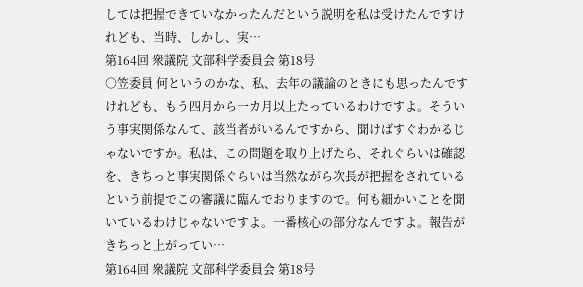しては把握できていなかったんだという説明を私は受けたんですけれども、当時、しかし、実…
第164回 衆議院 文部科学委員会 第18号
○笠委員 何というのかな、私、去年の議論のときにも思ったんですけれども、もう四月から一カ月以上たっているわけですよ。そういう事実関係なんて、該当者がいるんですから、聞けばすぐわかるじゃないですか。私は、この問題を取り上げたら、それぐらいは確認を、きちっと事実関係ぐらいは当然ながら次長が把握をされているという前提でこの審議に臨んでおりますので。何も細かいことを聞いているわけじゃないですよ。一番核心の部分なんですよ。報告がきちっと上がってい…
第164回 衆議院 文部科学委員会 第18号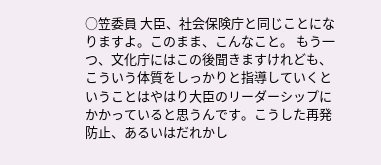○笠委員 大臣、社会保険庁と同じことになりますよ。このまま、こんなこと。 もう一つ、文化庁にはこの後聞きますけれども、こういう体質をしっかりと指導していくということはやはり大臣のリーダーシップにかかっていると思うんです。こうした再発防止、あるいはだれかし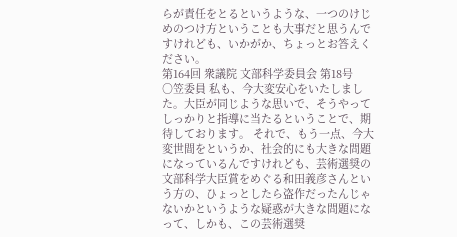らが責任をとるというような、一つのけじめのつけ方ということも大事だと思うんですけれども、いかがか、ちょっとお答えください。
第164回 衆議院 文部科学委員会 第18号
○笠委員 私も、今大変安心をいたしました。大臣が同じような思いで、そうやってしっかりと指導に当たるということで、期待しております。 それで、もう一点、今大変世間をというか、社会的にも大きな問題になっているんですけれども、芸術選奨の文部科学大臣賞をめぐる和田義彦さんという方の、ひょっとしたら盗作だったんじゃないかというような疑惑が大きな問題になって、しかも、この芸術選奨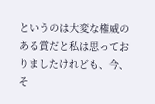というのは大変な権威のある賞だと私は思っておりましたけれども、今、そ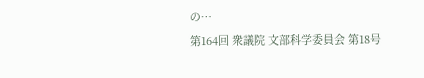の…
第164回 衆議院 文部科学委員会 第18号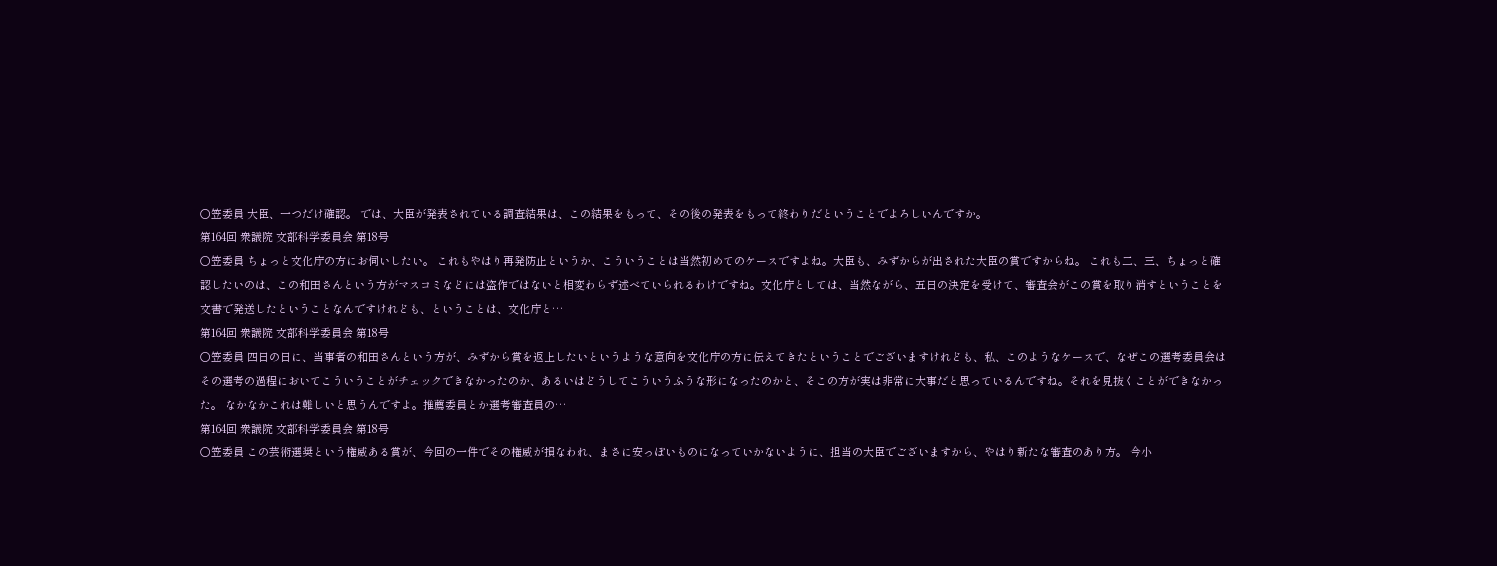○笠委員 大臣、一つだけ確認。 では、大臣が発表されている調査結果は、この結果をもって、その後の発表をもって終わりだということでよろしいんですか。
第164回 衆議院 文部科学委員会 第18号
○笠委員 ちょっと文化庁の方にお伺いしたい。 これもやはり再発防止というか、こういうことは当然初めてのケースですよね。大臣も、みずからが出された大臣の賞ですからね。 これも二、三、ちょっと確認したいのは、この和田さんという方がマスコミなどには盗作ではないと相変わらず述べていられるわけですね。文化庁としては、当然ながら、五日の決定を受けて、審査会がこの賞を取り消すということを文書で発送したということなんですけれども、ということは、文化庁と…
第164回 衆議院 文部科学委員会 第18号
○笠委員 四日の日に、当事者の和田さんという方が、みずから賞を返上したいというような意向を文化庁の方に伝えてきたということでございますけれども、私、このようなケースで、なぜこの選考委員会はその選考の過程においてこういうことがチェックできなかったのか、あるいはどうしてこういうふうな形になったのかと、そこの方が実は非常に大事だと思っているんですね。それを見抜くことができなかった。 なかなかこれは難しいと思うんですよ。推薦委員とか選考審査員の…
第164回 衆議院 文部科学委員会 第18号
○笠委員 この芸術選奨という権威ある賞が、今回の一件でその権威が損なわれ、まさに安っぽいものになっていかないように、担当の大臣でございますから、やはり新たな審査のあり方。 今小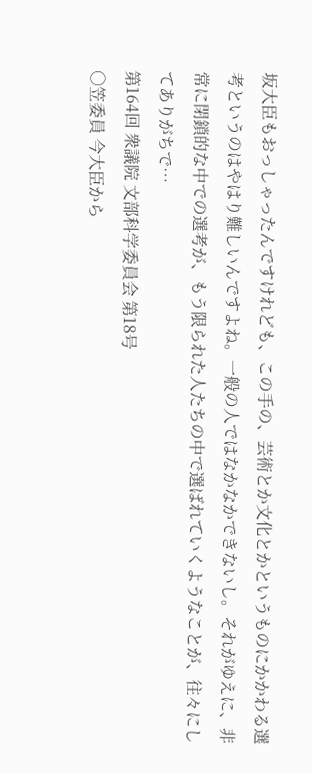坂大臣もおっしゃったんですけれども、この手の、芸術とか文化とかというものにかかわる選考というのはやはり難しいんですよね。一般の人ではなかなかできないし。それがゆえに、非常に閉鎖的な中での選考が、もう限られた人たちの中で選ばれていくようなことが、往々にしてありがちで…
第164回 衆議院 文部科学委員会 第18号
○笠委員 今大臣から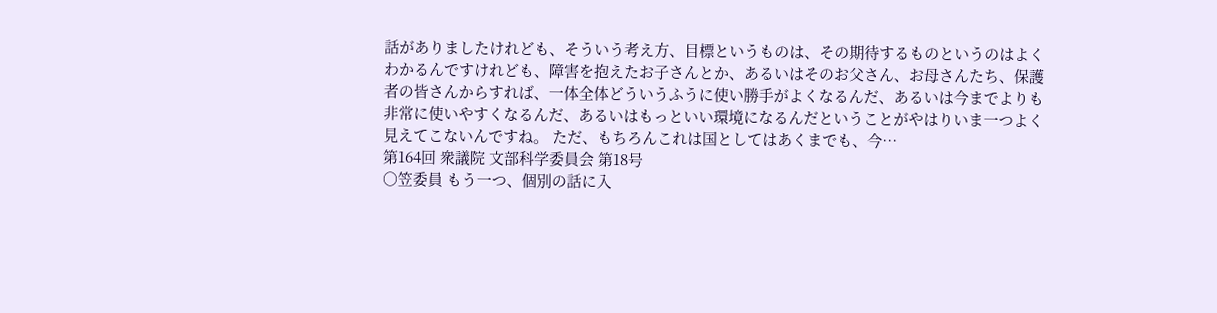話がありましたけれども、そういう考え方、目標というものは、その期待するものというのはよくわかるんですけれども、障害を抱えたお子さんとか、あるいはそのお父さん、お母さんたち、保護者の皆さんからすれば、一体全体どういうふうに使い勝手がよくなるんだ、あるいは今までよりも非常に使いやすくなるんだ、あるいはもっといい環境になるんだということがやはりいま一つよく見えてこないんですね。 ただ、もちろんこれは国としてはあくまでも、今…
第164回 衆議院 文部科学委員会 第18号
○笠委員 もう一つ、個別の話に入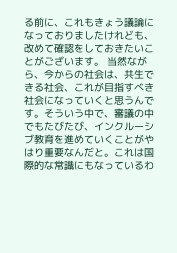る前に、これもきょう議論になっておりましたけれども、改めて確認をしておきたいことがございます。 当然ながら、今からの社会は、共生できる社会、これが目指すべき社会になっていくと思うんです。そういう中で、審議の中でもたびたび、インクルーシブ教育を進めていくことがやはり重要なんだと。これは国際的な常識にもなっているわ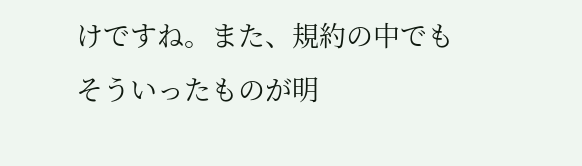けですね。また、規約の中でもそういったものが明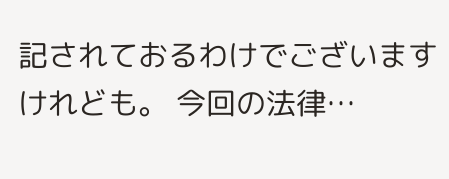記されておるわけでございますけれども。 今回の法律…